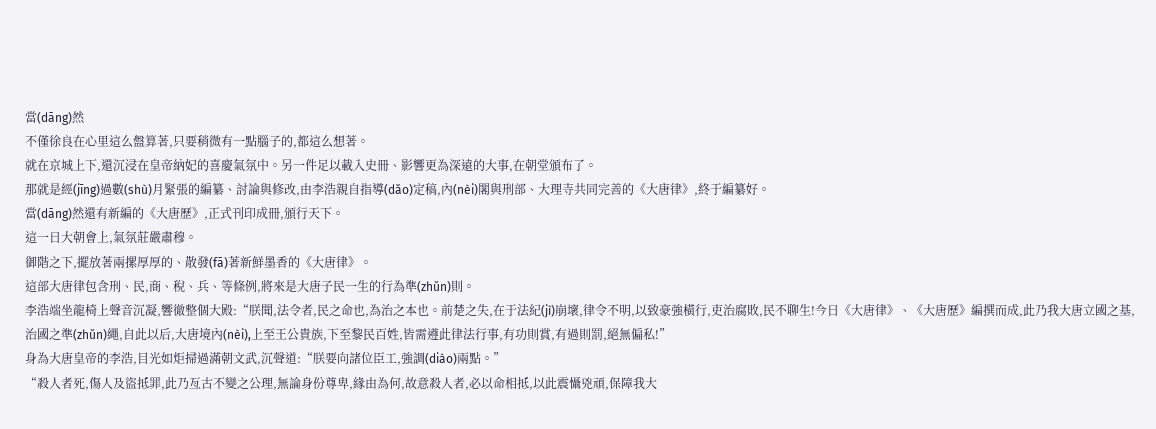當(dāng)然
不僅徐良在心里這么盤算著,只要稍微有一點腦子的,都這么想著。
就在京城上下,還沉浸在皇帝納妃的喜慶氣氛中。另一件足以載入史冊、影響更為深遠的大事,在朝堂頒布了。
那就是經(jīng)過數(shù)月緊張的編纂、討論與修改,由李浩親自指導(dǎo)定稿,內(nèi)閣與刑部、大理寺共同完善的《大唐律》,終于編纂好。
當(dāng)然還有新編的《大唐歷》,正式刊印成冊,頒行天下。
這一日大朝會上,氣氛莊嚴肅穆。
御階之下,擺放著兩摞厚厚的、散發(fā)著新鮮墨香的《大唐律》。
這部大唐律包含刑、民,商、稅、兵、等條例,將來是大唐子民一生的行為準(zhǔn)則。
李浩端坐龍椅上聲音沉凝,響徹整個大殿:“朕聞,法令者,民之命也,為治之本也。前楚之失,在于法紀(jì)崩壞,律令不明,以致豪強橫行,吏治腐敗,民不聊生!今日《大唐律》、《大唐歷》編撰而成,此乃我大唐立國之基,治國之準(zhǔn)繩,自此以后,大唐境內(nèi),上至王公貴族,下至黎民百姓,皆需遵此律法行事,有功則賞,有過則罰,絕無偏私!”
身為大唐皇帝的李浩,目光如炬掃過滿朝文武,沉聲道:“朕要向諸位臣工,強調(diào)兩點。”
“殺人者死,傷人及盜抵罪,此乃亙古不變之公理,無論身份尊卑,緣由為何,故意殺人者,必以命相抵,以此震懾兇頑,保障我大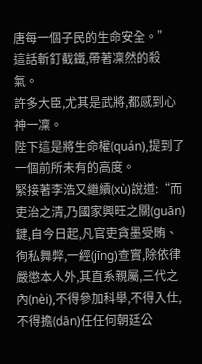唐每一個子民的生命安全。”
這話斬釘截鐵,帶著凜然的殺氣。
許多大臣,尤其是武將,都感到心神一凜。
陛下這是將生命權(quán),提到了一個前所未有的高度。
緊接著李浩又繼續(xù)說道:“而吏治之清,乃國家興旺之關(guān)鍵,自今日起,凡官吏貪墨受賄、徇私舞弊,一經(jīng)查實,除依律嚴懲本人外,其直系親屬,三代之內(nèi),不得參加科舉,不得入仕,不得擔(dān)任任何朝廷公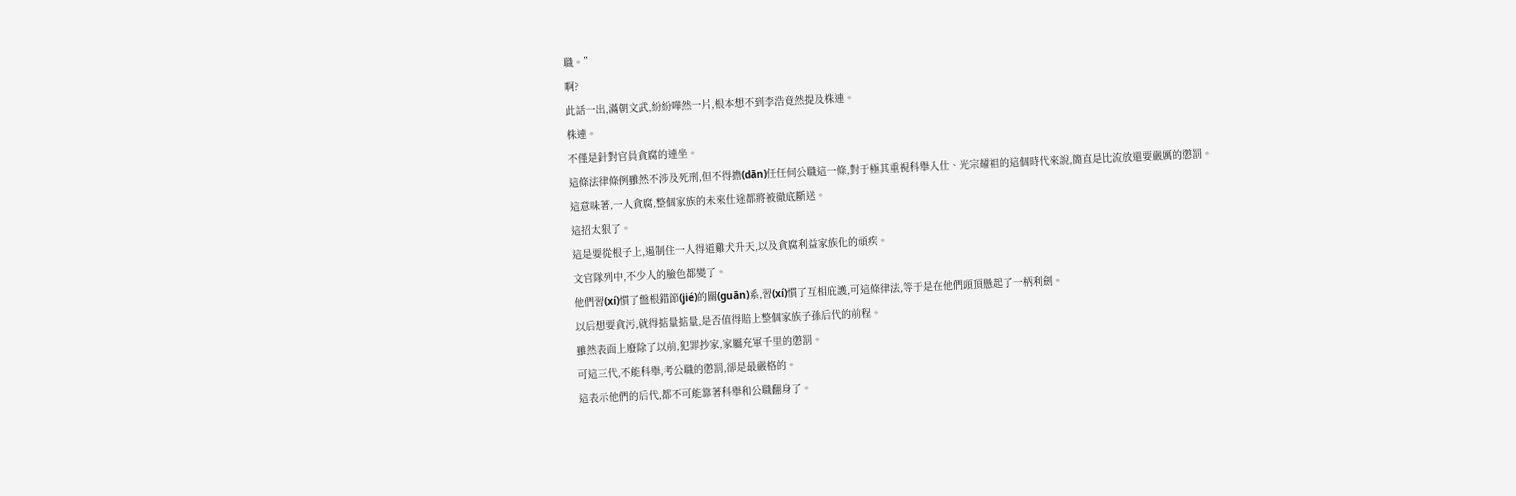職。”
啊?
此話一出,滿朝文武,紛紛嘩然一片,根本想不到李浩竟然提及株連。
株連。
不僅是針對官員貪腐的連坐。
這條法律條例雖然不涉及死刑,但不得擔(dān)任任何公職這一條,對于極其重視科舉入仕、光宗耀祖的這個時代來說,簡直是比流放還要嚴厲的懲罰。
這意味著,一人貪腐,整個家族的未來仕途都將被徹底斷送。
這招太狠了。
這是要從根子上,遏制住一人得道雞犬升天,以及貪腐利益家族化的頑疾。
文官隊列中,不少人的臉色都變了。
他們習(xí)慣了盤根錯節(jié)的關(guān)系,習(xí)慣了互相庇護,可這條律法,等于是在他們頭頂懸起了一柄利劍。
以后想要貪污,就得掂量掂量,是否值得賠上整個家族子孫后代的前程。
雖然表面上廢除了以前,犯罪抄家,家屬充軍千里的懲罰。
可這三代,不能科舉,考公職的懲罰,卻是最嚴格的。
這表示他們的后代,都不可能靠著科舉和公職翻身了。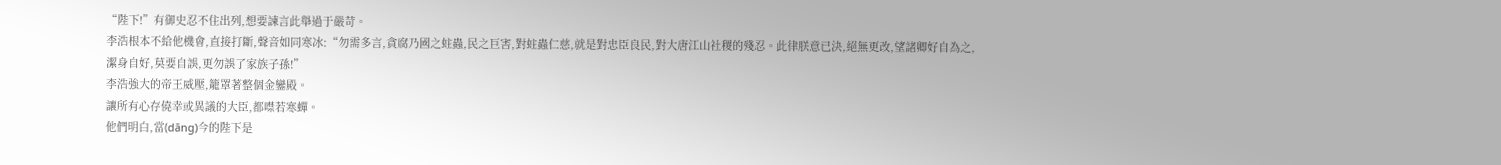“陛下!”有御史忍不住出列,想要諫言此舉過于嚴苛。
李浩根本不給他機會,直接打斷,聲音如同寒冰:“勿需多言,貪腐乃國之蛀蟲,民之巨害,對蛀蟲仁慈,就是對忠臣良民,對大唐江山社稷的殘忍。此律朕意已決,絕無更改,望諸卿好自為之,潔身自好,莫要自誤,更勿誤了家族子孫!”
李浩強大的帝王威壓,籠罩著整個金鑾殿。
讓所有心存僥幸或異議的大臣,都噤若寒蟬。
他們明白,當(dāng)今的陛下是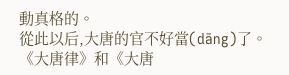動真格的。
從此以后,大唐的官不好當(dāng)了。
《大唐律》和《大唐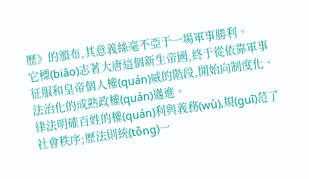歷》的頒布,其意義絲毫不亞于一場軍事勝利。
它標(biāo)志著大唐這個新生帝國,終于從依靠軍事征服和皇帝個人權(quán)威的階段,開始向制度化、法治化的成熟政權(quán)邁進。
律法明確百姓的權(quán)利與義務(wù),規(guī)范了社會秩序;歷法則統(tǒng)一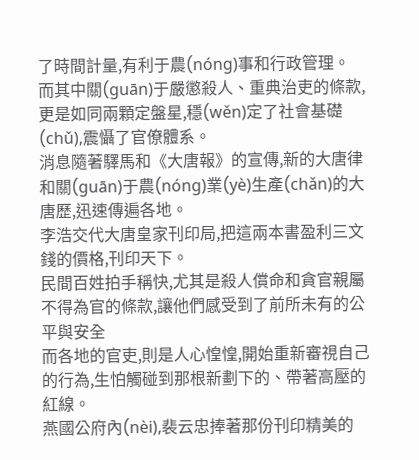了時間計量,有利于農(nóng)事和行政管理。
而其中關(guān)于嚴懲殺人、重典治吏的條款,更是如同兩顆定盤星,穩(wěn)定了社會基礎(chǔ),震懾了官僚體系。
消息隨著驛馬和《大唐報》的宣傳,新的大唐律和關(guān)于農(nóng)業(yè)生產(chǎn)的大唐歷,迅速傳遍各地。
李浩交代大唐皇家刊印局,把這兩本書盈利三文錢的價格,刊印天下。
民間百姓拍手稱快,尤其是殺人償命和貪官親屬不得為官的條款,讓他們感受到了前所未有的公平與安全
而各地的官吏,則是人心惶惶,開始重新審視自己的行為,生怕觸碰到那根新劃下的、帶著高壓的紅線。
燕國公府內(nèi),裴云忠捧著那份刊印精美的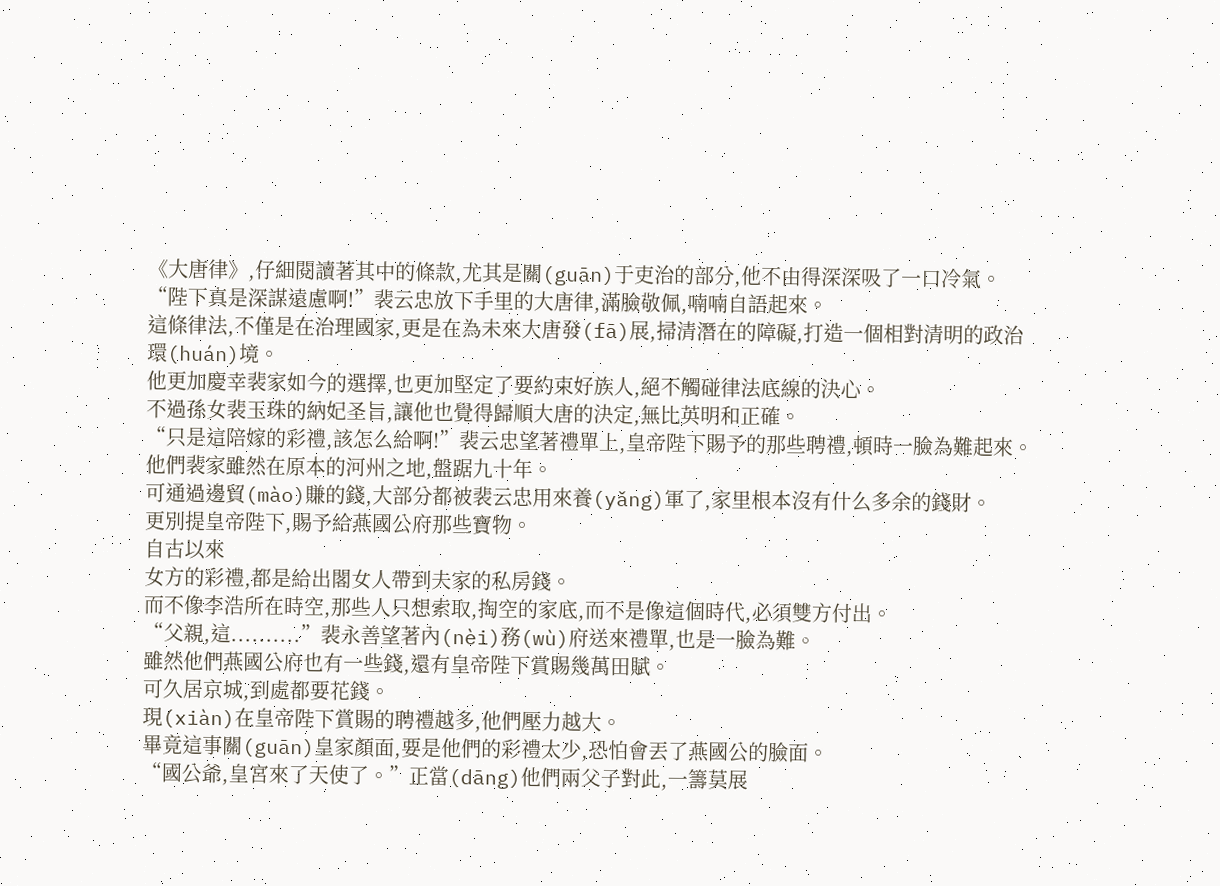《大唐律》,仔細閱讀著其中的條款,尤其是關(guān)于吏治的部分,他不由得深深吸了一口冷氣。
“陛下真是深謀遠慮啊!”裴云忠放下手里的大唐律,滿臉敬佩,喃喃自語起來。
這條律法,不僅是在治理國家,更是在為未來大唐發(fā)展,掃清潛在的障礙,打造一個相對清明的政治環(huán)境。
他更加慶幸裴家如今的選擇,也更加堅定了要約束好族人,絕不觸碰律法底線的決心。
不過孫女裴玉珠的納妃圣旨,讓他也覺得歸順大唐的決定,無比英明和正確。
“只是這陪嫁的彩禮,該怎么給啊!”裴云忠望著禮單上,皇帝陛下賜予的那些聘禮,頓時一臉為難起來。
他們裴家雖然在原本的河州之地,盤踞九十年。
可通過邊貿(mào)賺的錢,大部分都被裴云忠用來養(yǎng)軍了,家里根本沒有什么多余的錢財。
更別提皇帝陛下,賜予給燕國公府那些寶物。
自古以來
女方的彩禮,都是給出閣女人帶到夫家的私房錢。
而不像李浩所在時空,那些人只想索取,掏空的家底,而不是像這個時代,必須雙方付出。
“父親,這..........”裴永善望著內(nèi)務(wù)府送來禮單,也是一臉為難。
雖然他們燕國公府也有一些錢,還有皇帝陛下賞賜幾萬田賦。
可久居京城,到處都要花錢。
現(xiàn)在皇帝陛下賞賜的聘禮越多,他們壓力越大。
畢竟這事關(guān)皇家顏面,要是他們的彩禮太少,恐怕會丟了燕國公的臉面。
“國公爺,皇宮來了天使了。”正當(dāng)他們兩父子對此,一籌莫展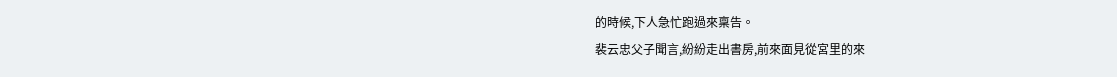的時候,下人急忙跑過來稟告。
裴云忠父子聞言,紛紛走出書房,前來面見從宮里的來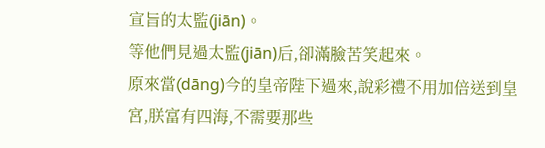宣旨的太監(jiān)。
等他們見過太監(jiān)后,卻滿臉苦笑起來。
原來當(dāng)今的皇帝陛下過來,說彩禮不用加倍送到皇宮,朕富有四海,不需要那些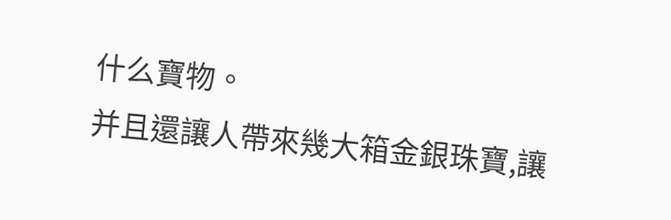什么寶物。
并且還讓人帶來幾大箱金銀珠寶,讓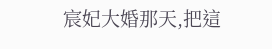宸妃大婚那天,把這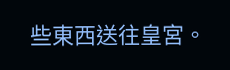些東西送往皇宮。